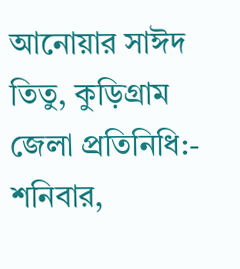আনোয়ার সাঈদ তিতু, কুড়িগ্রাম জেলা প্রতিনিধি:-
শনিবার,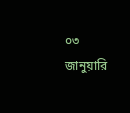০৩ জানুয়ারি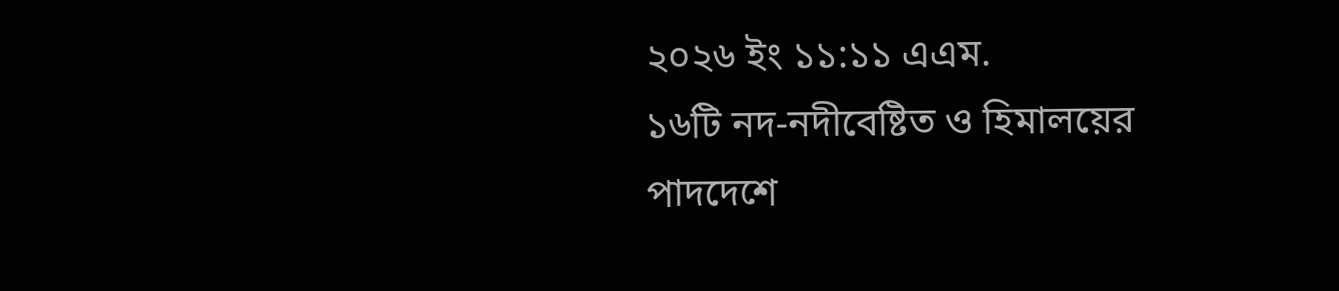২০২৬ ইং ১১:১১ এএম.
১৬টি নদ-নদীবেষ্টিত ও হিমালয়ের পাদদেশে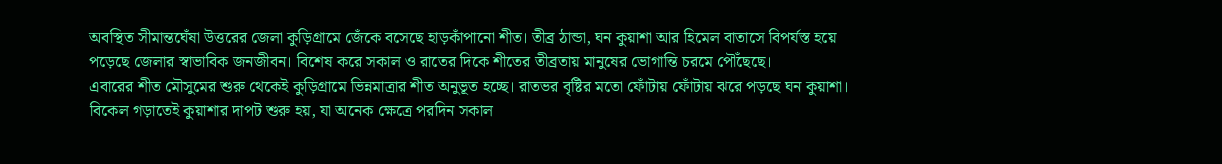অবস্থিত সীমান্তঘেঁষা উত্তরের জেলা কুড়িগ্রামে জেঁকে বসেছে হাড়কাঁপানো শীত। তীব্র ঠান্ডা, ঘন কুয়াশা আর হিমেল বাতাসে বিপর্যস্ত হয়ে পড়েছে জেলার স্বাভাবিক জনজীবন। বিশেষ করে সকাল ও রাতের দিকে শীতের তীব্রতায় মানুষের ভোগান্তি চরমে পৌঁছেছে।
এবারের শীত মৌসুমের শুরু থেকেই কুড়িগ্রামে ভিন্নমাত্রার শীত অনুভূত হচ্ছে। রাতভর বৃষ্টির মতো ফোঁটায় ফোঁটায় ঝরে পড়ছে ঘন কুয়াশা। বিকেল গড়াতেই কুয়াশার দাপট শুরু হয়, যা অনেক ক্ষেত্রে পরদিন সকাল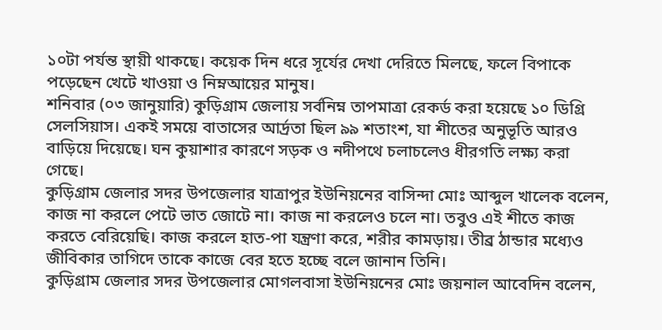১০টা পর্যন্ত স্থায়ী থাকছে। কয়েক দিন ধরে সূর্যের দেখা দেরিতে মিলছে, ফলে বিপাকে পড়েছেন খেটে খাওয়া ও নিম্নআয়ের মানুষ।
শনিবার (০৩ জানুয়ারি) কুড়িগ্রাম জেলায় সর্বনিম্ন তাপমাত্রা রেকর্ড করা হয়েছে ১০ ডিগ্রি সেলসিয়াস। একই সময়ে বাতাসের আর্দ্রতা ছিল ৯৯ শতাংশ, যা শীতের অনুভূতি আরও বাড়িয়ে দিয়েছে। ঘন কুয়াশার কারণে সড়ক ও নদীপথে চলাচলেও ধীরগতি লক্ষ্য করা গেছে।
কুড়িগ্রাম জেলার সদর উপজেলার যাত্রাপুর ইউনিয়নের বাসিন্দা মোঃ আব্দুল খালেক বলেন, কাজ না করলে পেটে ভাত জোটে না। কাজ না করলেও চলে না। তবুও এই শীতে কাজ করতে বেরিয়েছি। কাজ করলে হাত-পা যন্ত্রণা করে, শরীর কামড়ায়। তীব্র ঠান্ডার মধ্যেও জীবিকার তাগিদে তাকে কাজে বের হতে হচ্ছে বলে জানান তিনি।
কুড়িগ্রাম জেলার সদর উপজেলার মোগলবাসা ইউনিয়নের মোঃ জয়নাল আবেদিন বলেন,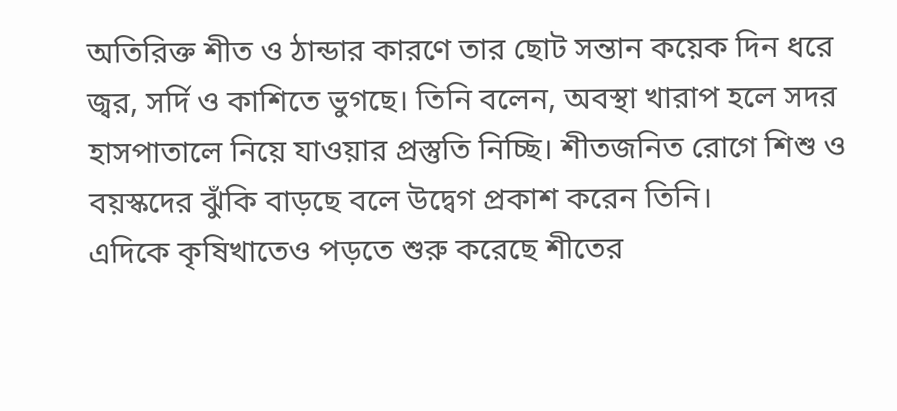অতিরিক্ত শীত ও ঠান্ডার কারণে তার ছোট সন্তান কয়েক দিন ধরে জ্বর, সর্দি ও কাশিতে ভুগছে। তিনি বলেন, অবস্থা খারাপ হলে সদর হাসপাতালে নিয়ে যাওয়ার প্রস্তুতি নিচ্ছি। শীতজনিত রোগে শিশু ও বয়স্কদের ঝুঁকি বাড়ছে বলে উদ্বেগ প্রকাশ করেন তিনি।
এদিকে কৃষিখাতেও পড়তে শুরু করেছে শীতের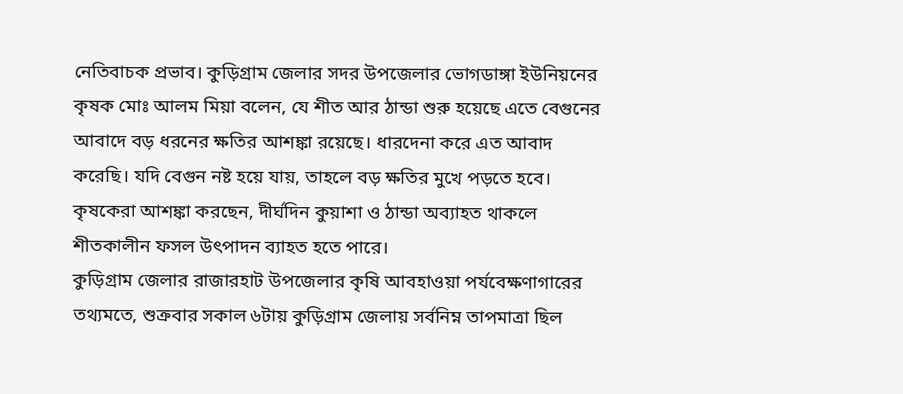নেতিবাচক প্রভাব। কুড়িগ্রাম জেলার সদর উপজেলার ভোগডাঙ্গা ইউনিয়নের কৃষক মোঃ আলম মিয়া বলেন, যে শীত আর ঠান্ডা শুরু হয়েছে এতে বেগুনের আবাদে বড় ধরনের ক্ষতির আশঙ্কা রয়েছে। ধারদেনা করে এত আবাদ করেছি। যদি বেগুন নষ্ট হয়ে যায়, তাহলে বড় ক্ষতির মুখে পড়তে হবে। কৃষকেরা আশঙ্কা করছেন, দীর্ঘদিন কুয়াশা ও ঠান্ডা অব্যাহত থাকলে শীতকালীন ফসল উৎপাদন ব্যাহত হতে পারে।
কুড়িগ্রাম জেলার রাজারহাট উপজেলার কৃষি আবহাওয়া পর্যবেক্ষণাগারের তথ্যমতে, শুক্রবার সকাল ৬টায় কুড়িগ্রাম জেলায় সর্বনিম্ন তাপমাত্রা ছিল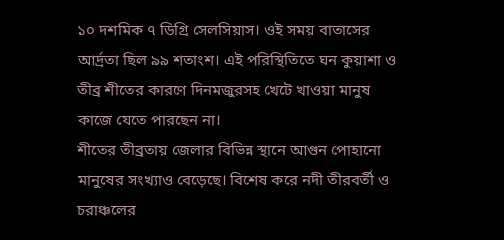১০ দশমিক ৭ ডিগ্রি সেলসিয়াস। ওই সময় বাতাসের আর্দ্রতা ছিল ৯৯ শতাংশ। এই পরিস্থিতিতে ঘন কুয়াশা ও তীব্র শীতের কারণে দিনমজুরসহ খেটে খাওয়া মানুষ কাজে যেতে পারছেন না।
শীতের তীব্রতায় জেলার বিভিন্ন স্থানে আগুন পোহানো মানুষের সংখ্যাও বেড়েছে। বিশেষ করে নদী তীরবর্তী ও চরাঞ্চলের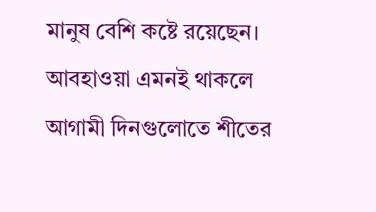মানুষ বেশি কষ্টে রয়েছেন। আবহাওয়া এমনই থাকলে আগামী দিনগুলোতে শীতের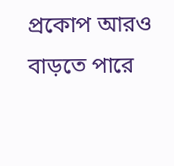প্রকোপ আরও বাড়তে পারে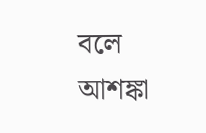বলে আশঙ্কা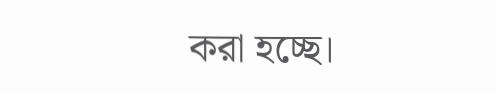করা হচ্ছে।